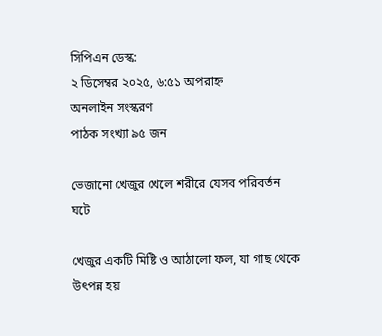সিপিএন ডেস্ক:
২ ডিসেম্বর ২০২৫, ৬:৫১ অপরাহ্ন
অনলাইন সংস্করণ
পাঠক সংখ্যা ৯৫ জন

ভেজানো খেজুর খেলে শরীরে যেসব পরিবর্তন ঘটে

খেজুর একটি মিষ্টি ও আঠালো ফল, যা গাছ থেকে উৎপন্ন হয়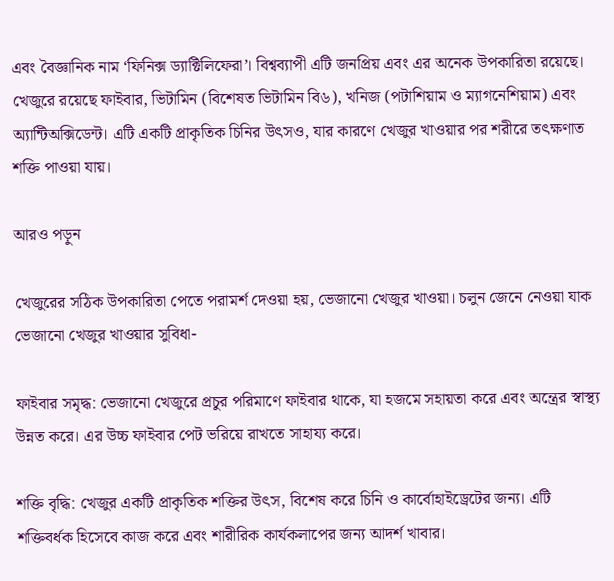এবং বৈজ্ঞানিক নাম ‘ফিনিক্স ড্যাক্টিলিফেরা’। বিশ্বব্যাপী এটি জনপ্রিয় এবং এর অনেক উপকারিতা রয়েছে। খেজুরে রয়েছে ফাইবার, ভিটামিন (বিশেষত ভিটামিন বি৬), খনিজ (পটাশিয়াম ও ম্যাগনেশিয়াম) এবং অ্যান্টিঅক্সিডেন্ট। এটি একটি প্রাকৃতিক চিনির উৎসও, যার কারণে খেজুর খাওয়ার পর শরীরে তৎক্ষণাত শক্তি পাওয়া যায়।

আরও পড়ুন

খেজুরের সঠিক উপকারিতা পেতে পরামর্শ দেওয়া হয়, ভেজানো খেজুর খাওয়া। চলুন জেনে নেওয়া যাক ভেজানো খেজুর খাওয়ার সুবিধা-

ফাইবার সমৃদ্ধ: ভেজানো খেজুরে প্রচুর পরিমাণে ফাইবার থাকে, যা হজমে সহায়তা করে এবং অন্ত্রের স্বাস্থ্য উন্নত করে। এর উচ্চ ফাইবার পেট ভরিয়ে রাখতে সাহায্য করে।

শক্তি বৃদ্ধি: খেজুর একটি প্রাকৃতিক শক্তির উৎস, বিশেষ করে চিনি ও কার্বোহাইড্রেটের জন্য। এটি শক্তিবর্ধক হিসেবে কাজ করে এবং শারীরিক কার্যকলাপের জন্য আদর্শ খাবার।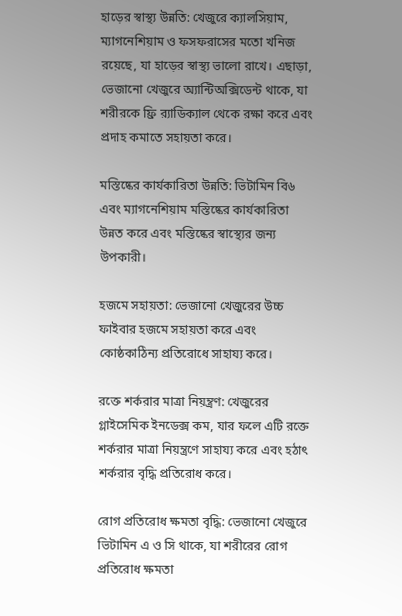হাড়ের স্বাস্থ্য উন্নতি: খেজুরে ক্যালসিয়াম, ম্যাগনেশিয়াম ও ফসফরাসের মতো খনিজ রয়েছে, যা হাড়ের স্বাস্থ্য ভালো রাখে। এছাড়া, ভেজানো খেজুরে অ্যান্টিঅক্সিডেন্ট থাকে, যা শরীরকে ফ্রি র‌্যাডিক্যাল থেকে রক্ষা করে এবং প্রদাহ কমাতে সহায়তা করে।

মস্তিষ্কের কার্যকারিতা উন্নতি: ভিটামিন বি৬ এবং ম্যাগনেশিয়াম মস্তিষ্কের কার্যকারিতা উন্নত করে এবং মস্তিষ্কের স্বাস্থ্যের জন্য উপকারী।

হজমে সহায়তা: ভেজানো খেজুরের উচ্চ ফাইবার হজমে সহায়তা করে এবং কোষ্ঠকাঠিন্য প্রতিরোধে সাহায্য করে।

রক্তে শর্করার মাত্রা নিয়ন্ত্রণ: খেজুরের গ্লাইসেমিক ইনডেক্স কম, যার ফলে এটি রক্তে শর্করার মাত্রা নিয়ন্ত্রণে সাহায্য করে এবং হঠাৎ শর্করার বৃদ্ধি প্রতিরোধ করে।

রোগ প্রতিরোধ ক্ষমতা বৃদ্ধি: ভেজানো খেজুরে ভিটামিন এ ও সি থাকে, যা শরীরের রোগ প্রতিরোধ ক্ষমতা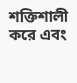শক্তিশালী করে এবং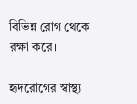বিভিন্ন রোগ থেকে রক্ষা করে।

হৃদরোগের স্বাস্থ্য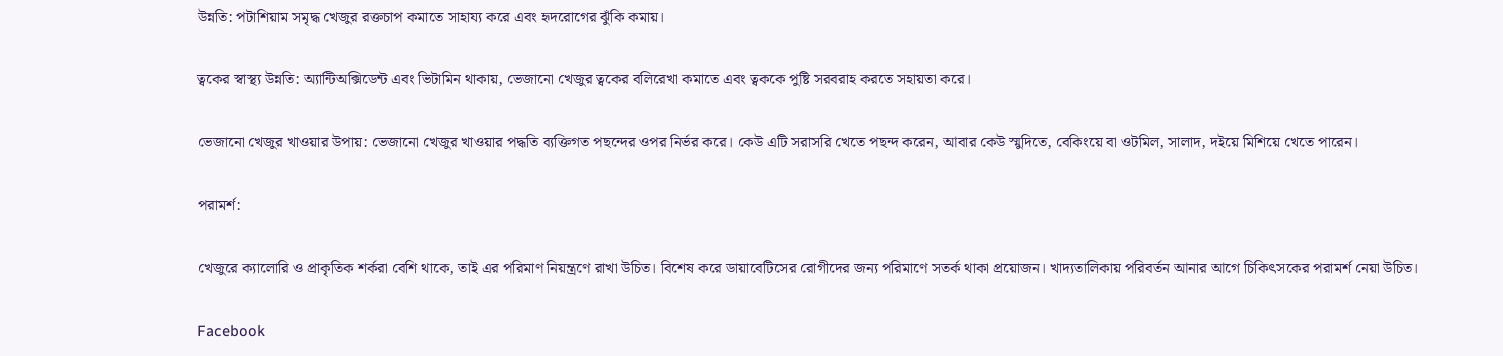উন্নতি: পটাশিয়াম সমৃদ্ধ খেজুর রক্তচাপ কমাতে সাহায্য করে এবং হৃদরোগের ঝুঁকি কমায়।

ত্বকের স্বাস্থ্য উন্নতি: অ্যান্টিঅক্সিডেন্ট এবং ভিটামিন থাকায়, ভেজানো খেজুর ত্বকের বলিরেখা কমাতে এবং ত্বককে পুষ্টি সরবরাহ করতে সহায়তা করে।

ভেজানো খেজুর খাওয়ার উপায়: ভেজানো খেজুর খাওয়ার পদ্ধতি ব্যক্তিগত পছন্দের ওপর নির্ভর করে। কেউ এটি সরাসরি খেতে পছন্দ করেন, আবার কেউ স্মুদিতে, বেকিংয়ে বা ওটমিল, সালাদ, দইয়ে মিশিয়ে খেতে পারেন।

পরামর্শ:

খেজুরে ক্যালোরি ও প্রাকৃতিক শর্করা বেশি থাকে, তাই এর পরিমাণ নিয়ন্ত্রণে রাখা উচিত। বিশেষ করে ডায়াবেটিসের রোগীদের জন্য পরিমাণে সতর্ক থাকা প্রয়োজন। খাদ্যতালিকায় পরিবর্তন আনার আগে চিকিৎসকের পরামর্শ নেয়া উচিত।

Facebook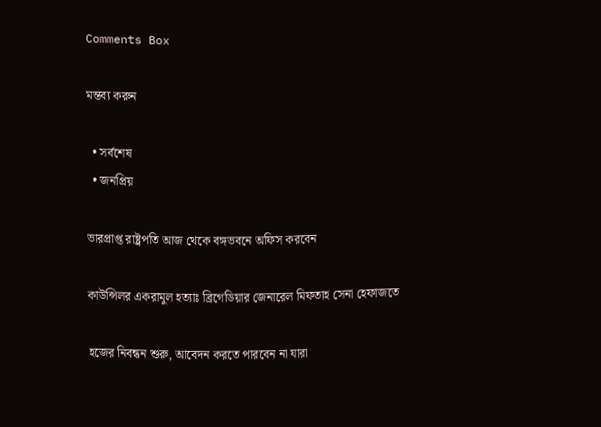Comments Box

মন্তব্য করুন

  • সর্বশেষ
  • জনপ্রিয়

ভারপ্রাপ্ত রাষ্ট্রপতি আজ থেকে বঙ্গভবনে অফিস করবেন

কাউন্সিলর একরামুল হত্যাঃ ব্রিগেডিয়ার জেনারেল মিফতাহ সেনা হেফাজতে

হজের নিবন্ধন শুরু, আবেদন করতে পারবেন না যারা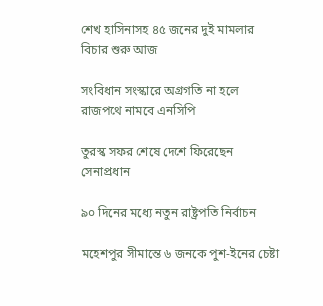শেখ হাসিনাসহ ৪৫ জনের দুই মামলার বিচার শুরু আজ

সংবিধান সংস্কারে অগ্রগতি না হলে রাজপথে নামবে এনসিপি

তুরস্ক সফর শেষে দেশে ফিরেছেন সেনাপ্রধান

৯০ দিনের মধ্যে নতুন রাষ্ট্রপতি নির্বাচন

মহেশপুর সীমান্তে ৬ জনকে পুশ-ইনের চেষ্টা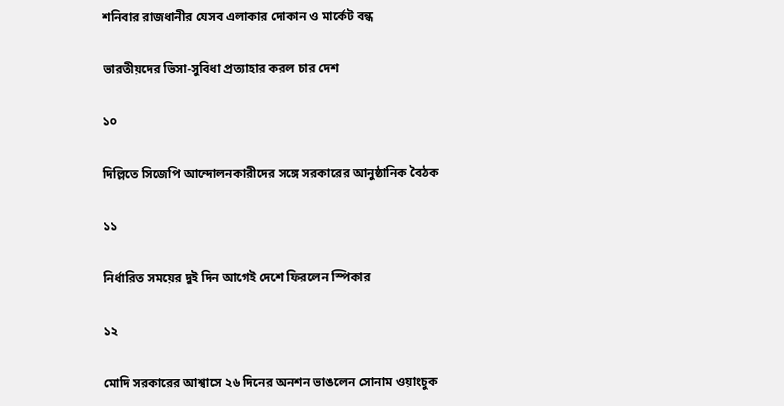শনিবার রাজধানীর যেসব এলাকার দোকান ও মার্কেট বন্ধ

ভারতীয়দের ভিসা-সুবিধা প্রত্যাহার করল চার দেশ

১০

দিল্লিতে সিজেপি আন্দোলনকারীদের সঙ্গে সরকারের আনুষ্ঠানিক বৈঠক

১১

নির্ধারিত সময়ের দুই দিন আগেই দেশে ফিরলেন স্পিকার

১২

মোদি সরকারের আশ্বাসে ২৬ দিনের অনশন ভাঙলেন সোনাম ওয়াংচুক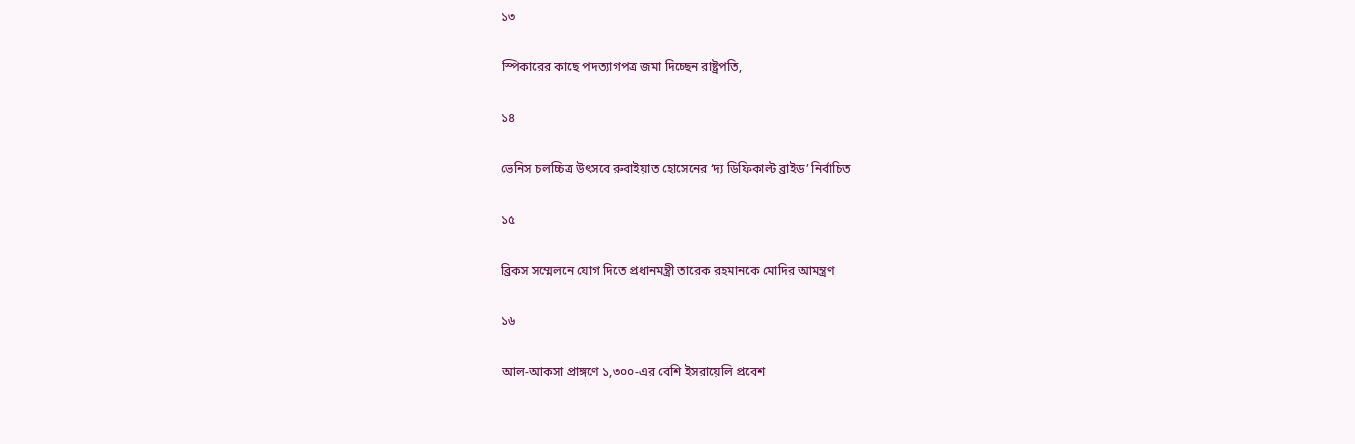১৩

স্পিকারের কাছে পদত্যাগপত্র জমা দিচ্ছেন রাষ্ট্রপতি,

১৪

ভেনিস চলচ্চিত্র উৎসবে রুবাইয়াত হোসেনের ‘দ্য ডিফিকাল্ট ব্রাইড’ নির্বাচিত

১৫

ব্রিকস সম্মেলনে যোগ দিতে প্রধানমন্ত্রী তারেক রহমানকে মোদির আমন্ত্রণ

১৬

আল-আকসা প্রাঙ্গণে ১,৩০০-এর বেশি ইসরায়েলি প্রবেশ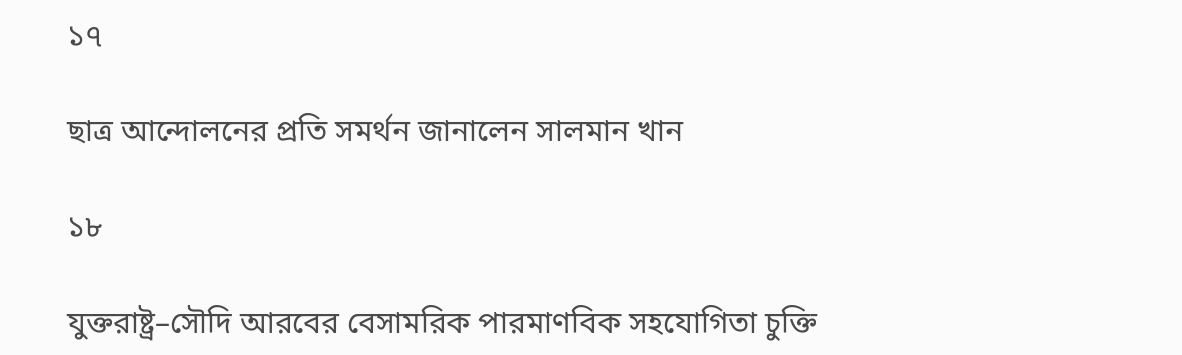১৭

ছাত্র আন্দোলনের প্রতি সমর্থন জানালেন সালমান খান

১৮

যুক্তরাষ্ট্র–সৌদি আরবের বেসামরিক পারমাণবিক সহযোগিতা চুক্তি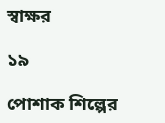স্বাক্ষর

১৯

পোশাক শিল্পের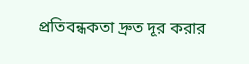প্রতিবন্ধকতা দ্রুত দূর করার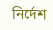নির্দেশ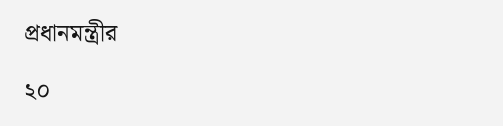প্রধানমন্ত্রীর

২০